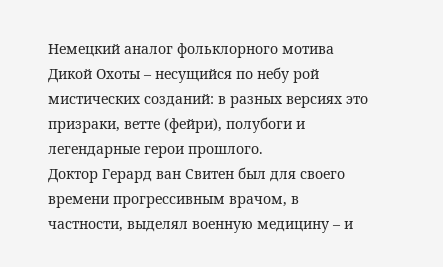Немецкий аналог фольклорного мотива Дикой Охоты – несущийся по небу рой мистических созданий: в разных версиях это призраки, ветте (фейри), полубоги и легендарные герои прошлого.
Доктор Герард ван Свитен был для своего времени прогрессивным врачом, в частности, выделял военную медицину – и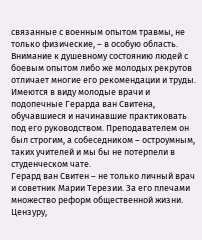связанные с военным опытом травмы, не только физические, – в особую область. Внимание к душевному состоянию людей с боевым опытом либо же молодых рекрутов отличает многие его рекомендации и труды.
Имеются в виду молодые врачи и подопечные Герарда ван Свитена, обучавшиеся и начинавшие практиковать под его руководством. Преподавателем он был строгим, а собеседником – остроумным, таких учителей и мы бы не потерпели в студенческом чате.
Герард ван Свитен – не только личный врач и советник Марии Терезии. За его плечами множество реформ общественной жизни. Цензуру,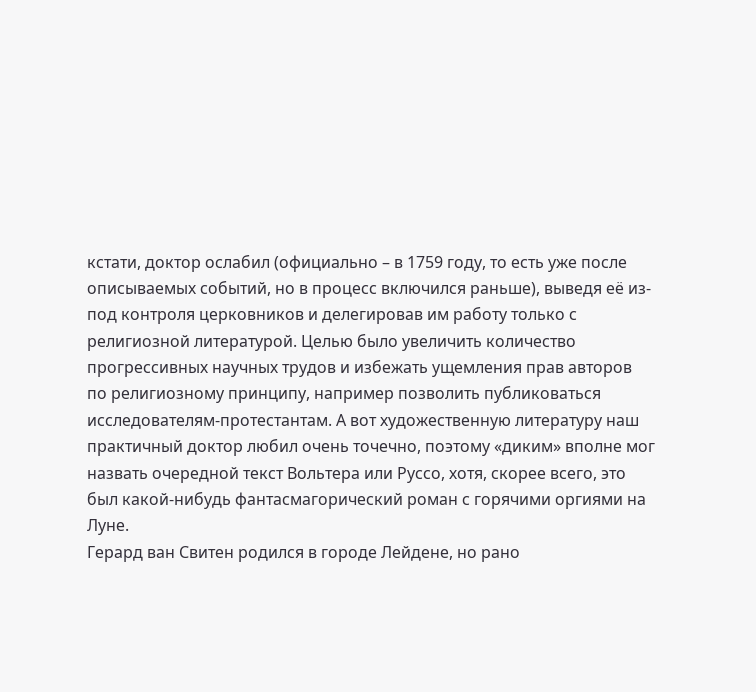кстати, доктор ослабил (официально – в 1759 году, то есть уже после описываемых событий, но в процесс включился раньше), выведя её из-под контроля церковников и делегировав им работу только с религиозной литературой. Целью было увеличить количество прогрессивных научных трудов и избежать ущемления прав авторов по религиозному принципу, например позволить публиковаться исследователям-протестантам. А вот художественную литературу наш практичный доктор любил очень точечно, поэтому «диким» вполне мог назвать очередной текст Вольтера или Руссо, хотя, скорее всего, это был какой-нибудь фантасмагорический роман с горячими оргиями на Луне.
Герард ван Свитен родился в городе Лейдене, но рано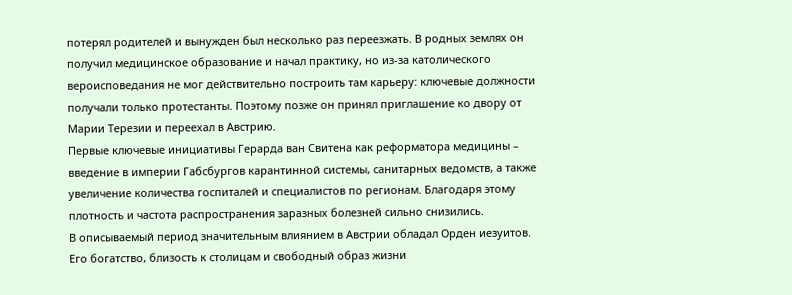потерял родителей и вынужден был несколько раз переезжать. В родных землях он получил медицинское образование и начал практику, но из-за католического вероисповедания не мог действительно построить там карьеру: ключевые должности получали только протестанты. Поэтому позже он принял приглашение ко двору от Марии Терезии и переехал в Австрию.
Первые ключевые инициативы Герарда ван Свитена как реформатора медицины – введение в империи Габсбургов карантинной системы, санитарных ведомств, а также увеличение количества госпиталей и специалистов по регионам. Благодаря этому плотность и частота распространения заразных болезней сильно снизились.
В описываемый период значительным влиянием в Австрии обладал Орден иезуитов. Его богатство, близость к столицам и свободный образ жизни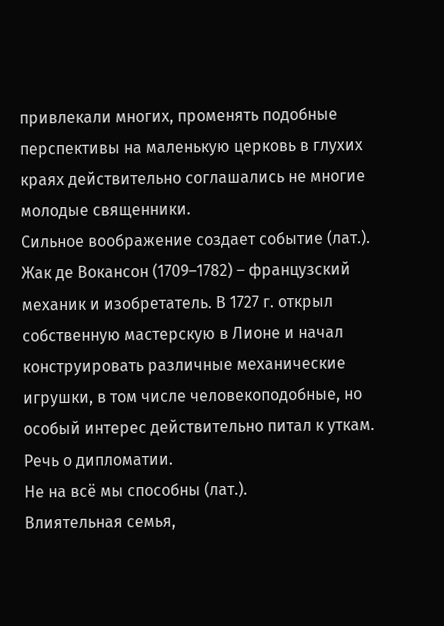привлекали многих, променять подобные перспективы на маленькую церковь в глухих краях действительно соглашались не многие молодые священники.
Сильное воображение создает событие (лат.).
Жак де Вокансон (1709–1782) – французский механик и изобретатель. В 1727 г. открыл собственную мастерскую в Лионе и начал конструировать различные механические игрушки, в том числе человекоподобные, но особый интерес действительно питал к уткам.
Речь о дипломатии.
Не на всё мы способны (лат.).
Влиятельная семья,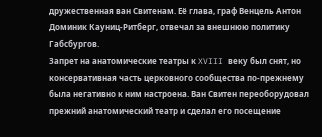дружественная ван Свитенам. Её глава, граф Венцель Антон Доминик Кауниц-Ритберг, отвечал за внешнюю политику Габсбургов.
Запрет на анатомические театры к XVIII веку был снят, но консервативная часть церковного сообщества по-прежнему была негативно к ним настроена. Ван Свитен переоборудовал прежний анатомический театр и сделал его посещение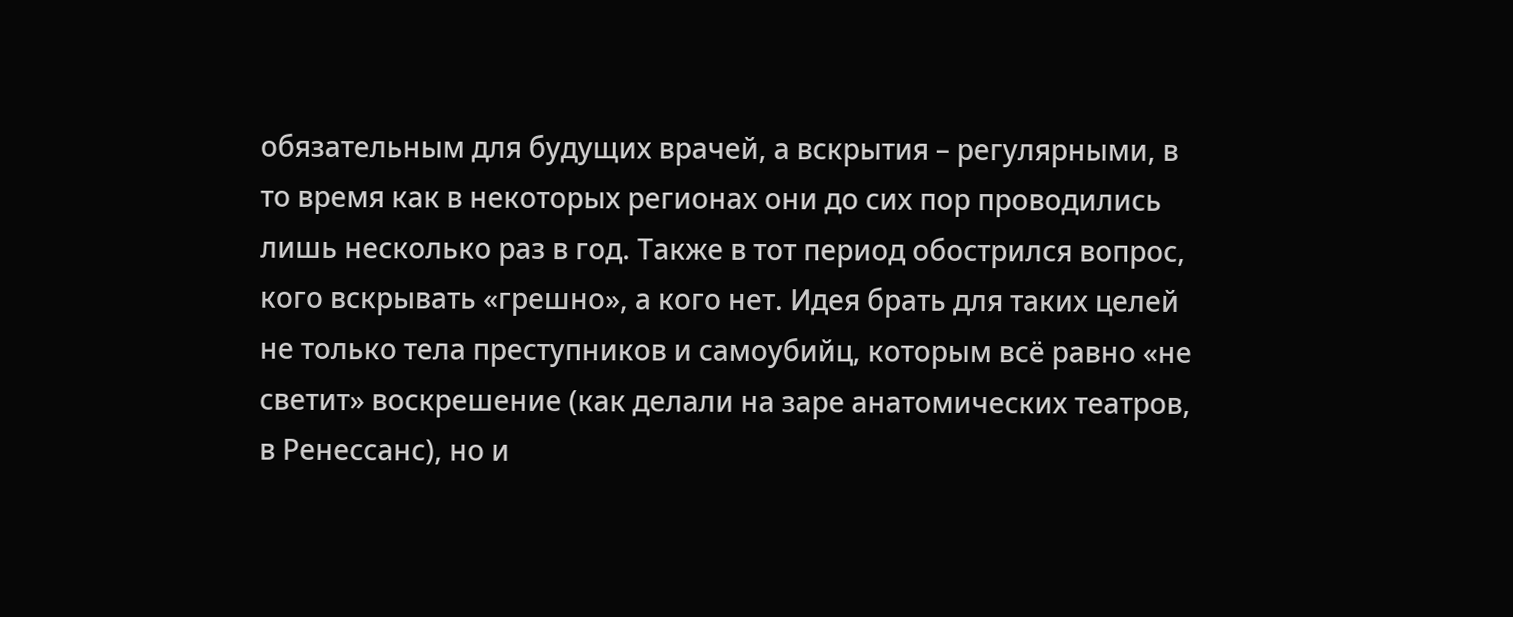обязательным для будущих врачей, а вскрытия – регулярными, в то время как в некоторых регионах они до сих пор проводились лишь несколько раз в год. Также в тот период обострился вопрос, кого вскрывать «грешно», а кого нет. Идея брать для таких целей не только тела преступников и самоубийц, которым всё равно «не светит» воскрешение (как делали на заре анатомических театров, в Ренессанс), но и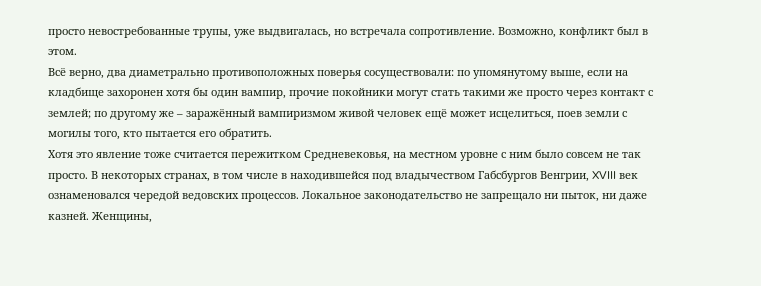просто невостребованные трупы, уже выдвигалась, но встречала сопротивление. Возможно, конфликт был в этом.
Всё верно, два диаметрально противоположных поверья сосуществовали: по упомянутому выше, если на кладбище захоронен хотя бы один вампир, прочие покойники могут стать такими же просто через контакт с землей; по другому же – заражённый вампиризмом живой человек ещё может исцелиться, поев земли с могилы того, кто пытается его обратить.
Хотя это явление тоже считается пережитком Средневековья, на местном уровне с ним было совсем не так просто. В некоторых странах, в том числе в находившейся под владычеством Габсбургов Венгрии, XVIII век ознаменовался чередой ведовских процессов. Локальное законодательство не запрещало ни пыток, ни даже казней. Женщины,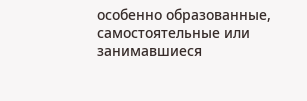особенно образованные, самостоятельные или занимавшиеся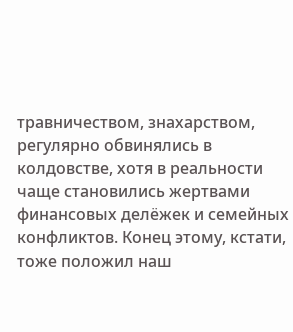травничеством, знахарством, регулярно обвинялись в колдовстве, хотя в реальности чаще становились жертвами финансовых делёжек и семейных конфликтов. Конец этому, кстати, тоже положил наш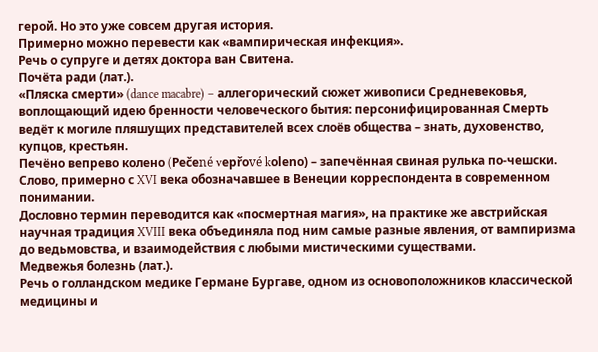герой. Но это уже совсем другая история.
Примерно можно перевести как «вампирическая инфекция».
Речь о супруге и детях доктора ван Свитена.
Почёта ради (лат.).
«Пляска смерти» (dance macabre) – аллегорический сюжет живописи Средневековья, воплощающий идею бренности человеческого бытия: персонифицированная Смерть ведёт к могиле пляшущих представителей всех слоёв общества – знать, духовенство, купцов, крестьян.
Печёно вепрево колено (Pеčеné vеpřоvé kоlеnо) – запечённая свиная рулька по-чешски.
Слово, примерно с XVI века обозначавшее в Венеции корреспондента в современном понимании.
Дословно термин переводится как «посмертная магия», на практике же австрийская научная традиция XVIII века объединяла под ним самые разные явления, от вампиризма до ведьмовства, и взаимодействия с любыми мистическими существами.
Медвежья болезнь (лат.).
Речь о голландском медике Германе Бургаве, одном из основоположников классической медицины и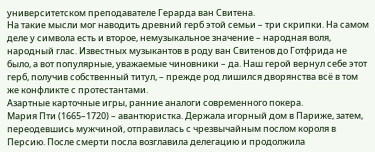университетском преподавателе Герарда ван Свитена.
На такие мысли мог наводить древний герб этой семьи – три скрипки. На самом деле у символа есть и второе, немузыкальное значение – народная воля, народный глас. Известных музыкантов в роду ван Свитенов до Готфрида не было, а вот популярные, уважаемые чиновники – да. Наш герой вернул себе этот герб, получив собственный титул, – прежде род лишился дворянства всё в том же конфликте с протестантами.
Азартные карточные игры, ранние аналоги современного покера.
Мария Пти (1665–1720) – авантюристка. Держала игорный дом в Париже, затем, переодевшись мужчиной, отправилась с чрезвычайным послом короля в Персию. После смерти посла возглавила делегацию и продолжила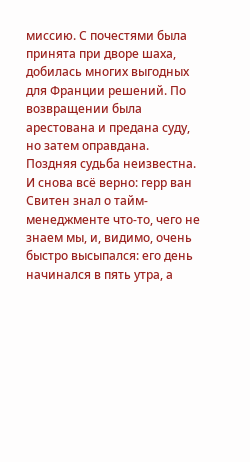миссию. С почестями была принята при дворе шаха, добилась многих выгодных для Франции решений. По возвращении была арестована и предана суду, но затем оправдана. Поздняя судьба неизвестна.
И снова всё верно: герр ван Свитен знал о тайм-менеджменте что-то, чего не знаем мы, и, видимо, очень быстро высыпался: его день начинался в пять утра, а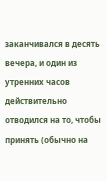заканчивался в десять вечера, и один из утренних часов действительно отводился на то, чтобы принять (обычно на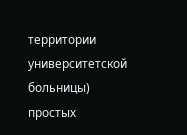территории университетской больницы) простых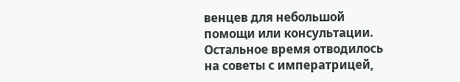венцев для небольшой помощи или консультации. Остальное время отводилось на советы с императрицей,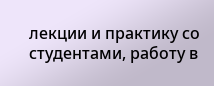лекции и практику со студентами, работу в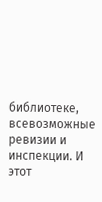библиотеке, всевозможные ревизии и инспекции. И этот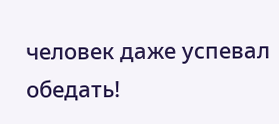человек даже успевал обедать!